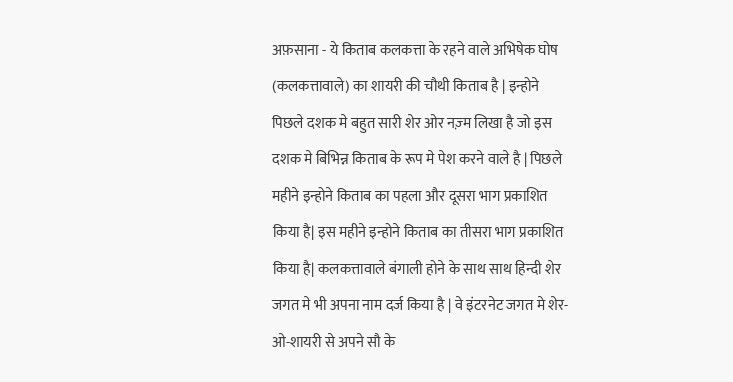अफ़साना - ये किताब कलकत्ता के रहने वाले अभिषेक घोष (कलकत्तावाले) का शायरी की चौथी किताब है | इन्होने पिछले दशक मे बहुत सारी शेर ओर नज़्म लिखा है जो इस दशक मे बिभिन्न किताब के रूप मे पेश करने वाले है | पिछले महीने इन्होने किताब का पहला और दूसरा भाग प्रकाशित किया है| इस महीने इन्होने किताब का तीसरा भाग प्रकाशित किया है| कलकत्तावाले बंगाली होने के साथ साथ हिन्दी शेर जगत मे भी अपना नाम दर्ज किया है | वे इंटरनेट जगत मे शेर-ओ-शायरी से अपने सौ के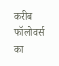करीब फॉलोवर्स का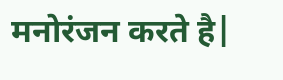मनोरंजन करते है|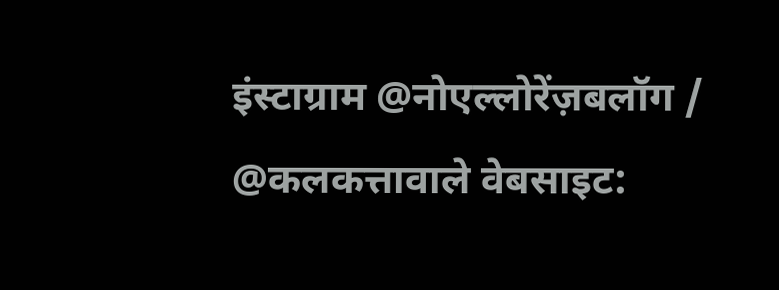इंस्टाग्राम @नोएल्लोरेंज़बलॉग / @कलकत्तावाले वेबसाइट: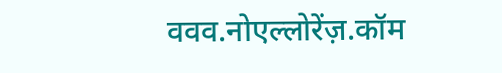ववव.नोएल्लोरेंज़.कॉम